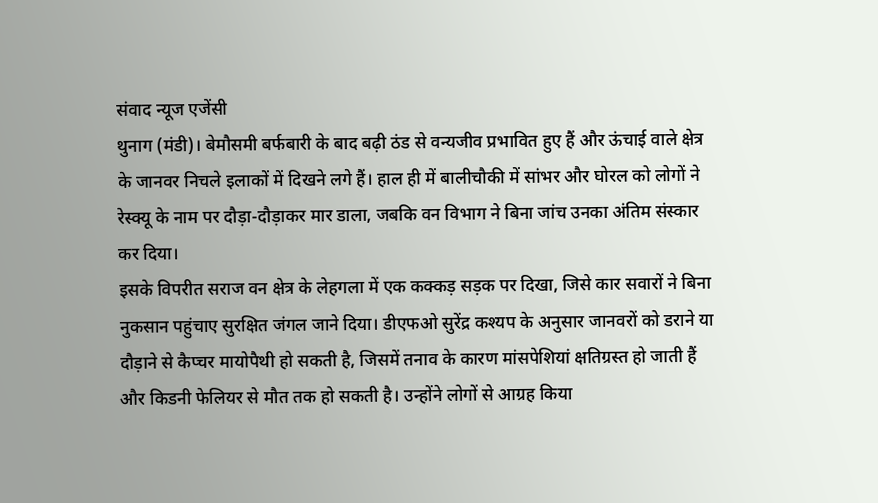संवाद न्यूज एजेंसी
थुनाग (मंडी)। बेमौसमी बर्फबारी के बाद बढ़ी ठंड से वन्यजीव प्रभावित हुए हैं और ऊंचाई वाले क्षेत्र के जानवर निचले इलाकों में दिखने लगे हैं। हाल ही में बालीचौकी में सांभर और घोरल को लोगों ने रेस्क्यू के नाम पर दौड़ा-दौड़ाकर मार डाला, जबकि वन विभाग ने बिना जांच उनका अंतिम संस्कार कर दिया।
इसके विपरीत सराज वन क्षेत्र के लेहगला में एक कक्कड़ सड़क पर दिखा, जिसे कार सवारों ने बिना नुकसान पहुंचाए सुरक्षित जंगल जाने दिया। डीएफओ सुरेंद्र कश्यप के अनुसार जानवरों को डराने या दौड़ाने से कैप्चर मायोपैथी हो सकती है, जिसमें तनाव के कारण मांसपेशियां क्षतिग्रस्त हो जाती हैं और किडनी फेलियर से मौत तक हो सकती है। उन्होंने लोगों से आग्रह किया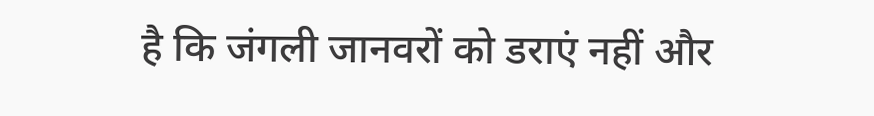है कि जंगली जानवरों को डराएं नहीं और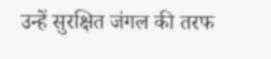उन्हें सुरक्षित जंगल की तरफ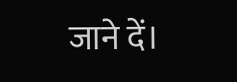जाने दें।